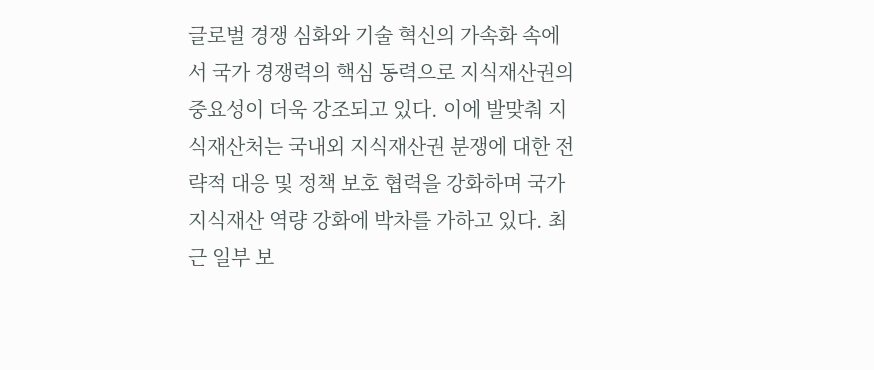글로벌 경쟁 심화와 기술 혁신의 가속화 속에서 국가 경쟁력의 핵심 동력으로 지식재산권의 중요성이 더욱 강조되고 있다. 이에 발맞춰 지식재산처는 국내외 지식재산권 분쟁에 대한 전략적 대응 및 정책 보호 협력을 강화하며 국가 지식재산 역량 강화에 박차를 가하고 있다. 최근 일부 보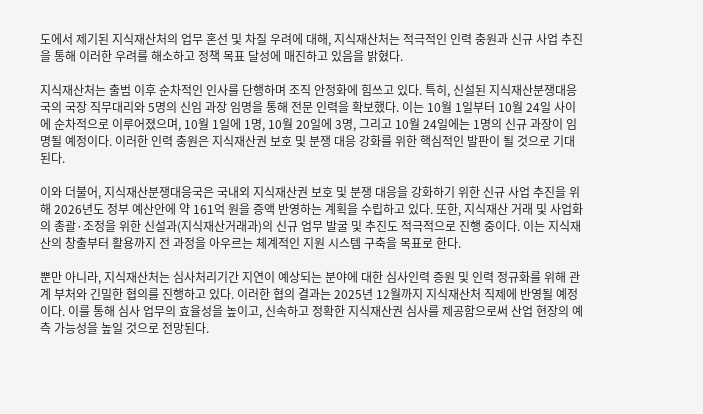도에서 제기된 지식재산처의 업무 혼선 및 차질 우려에 대해, 지식재산처는 적극적인 인력 충원과 신규 사업 추진을 통해 이러한 우려를 해소하고 정책 목표 달성에 매진하고 있음을 밝혔다.

지식재산처는 출범 이후 순차적인 인사를 단행하며 조직 안정화에 힘쓰고 있다. 특히, 신설된 지식재산분쟁대응국의 국장 직무대리와 5명의 신임 과장 임명을 통해 전문 인력을 확보했다. 이는 10월 1일부터 10월 24일 사이에 순차적으로 이루어졌으며, 10월 1일에 1명, 10월 20일에 3명, 그리고 10월 24일에는 1명의 신규 과장이 임명될 예정이다. 이러한 인력 충원은 지식재산권 보호 및 분쟁 대응 강화를 위한 핵심적인 발판이 될 것으로 기대된다.

이와 더불어, 지식재산분쟁대응국은 국내외 지식재산권 보호 및 분쟁 대응을 강화하기 위한 신규 사업 추진을 위해 2026년도 정부 예산안에 약 161억 원을 증액 반영하는 계획을 수립하고 있다. 또한, 지식재산 거래 및 사업화의 총괄·조정을 위한 신설과(지식재산거래과)의 신규 업무 발굴 및 추진도 적극적으로 진행 중이다. 이는 지식재산의 창출부터 활용까지 전 과정을 아우르는 체계적인 지원 시스템 구축을 목표로 한다.

뿐만 아니라, 지식재산처는 심사처리기간 지연이 예상되는 분야에 대한 심사인력 증원 및 인력 정규화를 위해 관계 부처와 긴밀한 협의를 진행하고 있다. 이러한 협의 결과는 2025년 12월까지 지식재산처 직제에 반영될 예정이다. 이를 통해 심사 업무의 효율성을 높이고, 신속하고 정확한 지식재산권 심사를 제공함으로써 산업 현장의 예측 가능성을 높일 것으로 전망된다.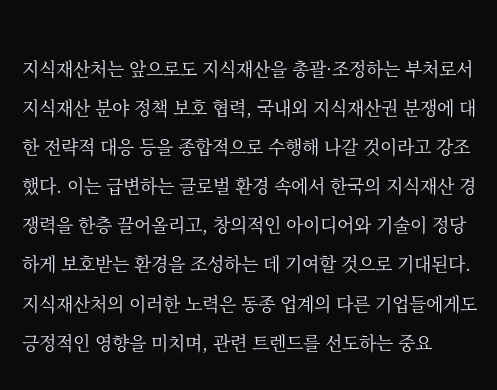지식재산처는 앞으로도 지식재산을 총괄·조정하는 부처로서 지식재산 분야 정책 보호 협력, 국내외 지식재산권 분쟁에 대한 전략적 대응 등을 종합적으로 수행해 나갈 것이라고 강조했다. 이는 급변하는 글로벌 환경 속에서 한국의 지식재산 경쟁력을 한층 끌어올리고, 창의적인 아이디어와 기술이 정당하게 보호받는 환경을 조성하는 데 기여할 것으로 기대된다. 지식재산처의 이러한 노력은 동종 업계의 다른 기업들에게도 긍정적인 영향을 미치며, 관련 트렌드를 선도하는 중요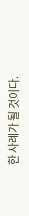한 사례가 될 것이다.